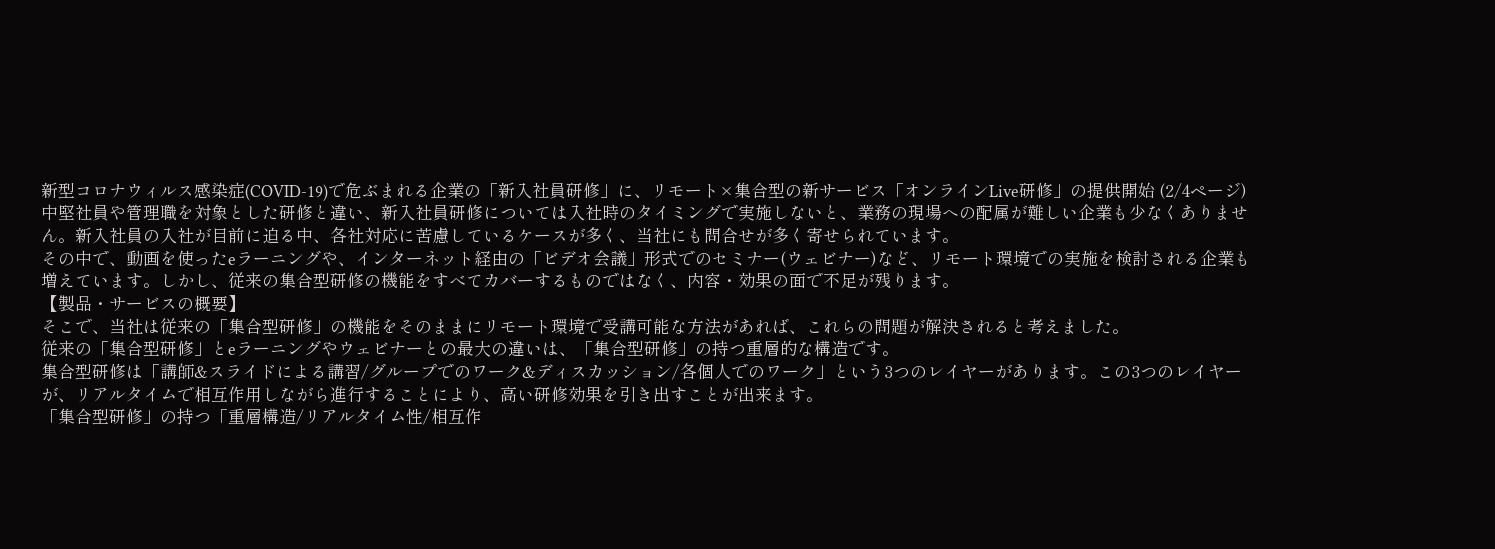新型コロナウィルス感染症(COVID-19)で危ぶまれる企業の「新入社員研修」に、リモート×集合型の新サービス「オンラインLive研修」の提供開始 (2/4ページ)
中堅社員や管理職を対象とした研修と違い、新入社員研修については入社時のタイミングで実施しないと、業務の現場への配属が難しい企業も少なくありません。新入社員の入社が目前に迫る中、各社対応に苦慮しているケースが多く、当社にも問合せが多く寄せられています。
その中で、動画を使ったeラーニングや、インターネット経由の「ビデオ会議」形式でのセミナー(ウェビナー)など、リモート環境での実施を検討される企業も増えています。しかし、従来の集合型研修の機能をすべてカバーするものではなく、内容・効果の面で不足が残ります。
【製品・サービスの概要】
そこで、当社は従来の「集合型研修」の機能をそのままにリモート環境で受講可能な方法があれば、これらの問題が解決されると考えました。
従来の「集合型研修」とeラーニングやウェビナーとの最大の違いは、「集合型研修」の持つ重層的な構造です。
集合型研修は「講師&スライドによる講習/グループでのワーク&ディスカッション/各個人でのワーク」という3つのレイヤーがあります。この3つのレイヤーが、リアルタイムで相互作用しながら進行することにより、高い研修効果を引き出すことが出来ます。
「集合型研修」の持つ「重層構造/リアルタイム性/相互作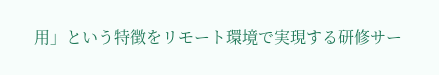用」という特徴をリモート環境で実現する研修サー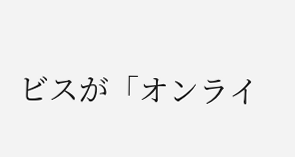ビスが「オンライ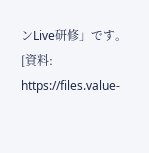ンLive研修」です。
[資料: https://files.value-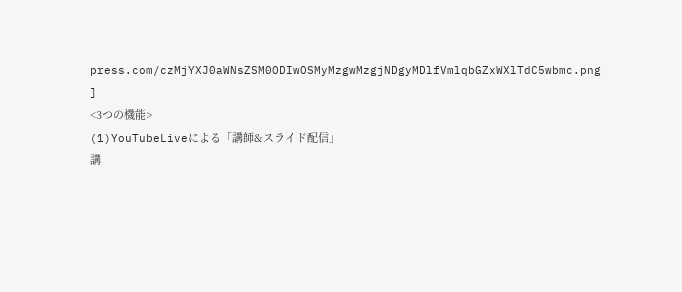press.com/czMjYXJ0aWNsZSM0ODIwOSMyMzgwMzgjNDgyMDlfVmlqbGZxWXlTdC5wbmc.png ]
<3つの機能>
(1)YouTubeLiveによる「講師&スライド配信」
講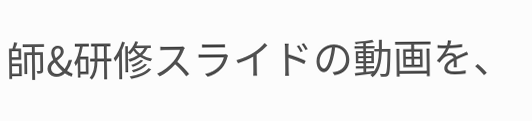師&研修スライドの動画を、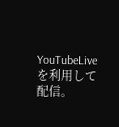YouTubeLiveを利用して配信。